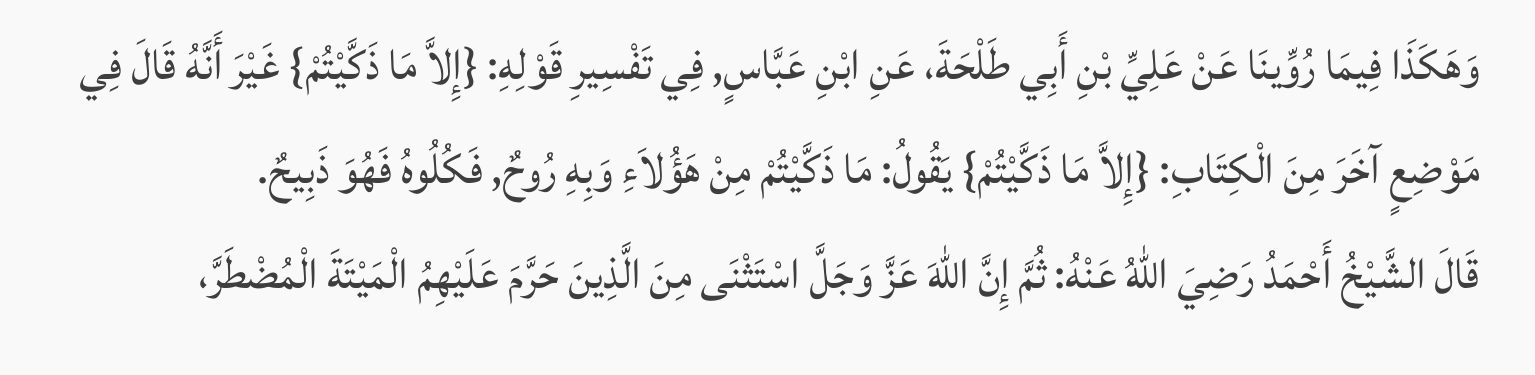وَهَكَذَا فِيمَا رُوِّينَا عَنْ عَلِيِّ بْنِ أَبِي طَلْحَةَ، عَنِ ابْنِ عَبَّاسٍ, فِي تَفْسِيرِ قَوْلِهِ: {إِلاَّ مَا ذَكَّيْتُمْ} غَيْرَ أَنَّهُ قَالَ فِي مَوْضِعٍ آخَرَ مِنَ الْكِتَابِ: {إِلاَّ مَا ذَكَّيْتُمْ} يَقُولُ: مَا ذَكَّيْتُمْ مِنْ هَؤُلاَءِ وَبِهِ رُوحٌ, فَكُلُوهُ فَهُوَ ذَبِيحٌ.
قَالَ الشَّيْخُ أَحْمَدُ رَضِيَ اللهُ عَنْهُ: ثُمَّ إِنَّ اللهَ عَزَّ وَجَلَّ اسْتَثْنَى مِنَ الَّذِينَ حَرَّمَ عَلَيْهِمُ الْمَيْتَةَ الْمُضْطَرَّ،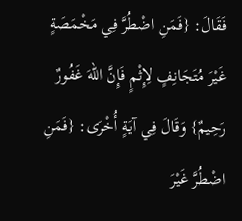فَقَالَ: {فَمَنِ اضْطُرَّ فِي مَخْمَصَةٍ غَيْرَ مُتَجَانِفٍ لِإِثْمٍ فَإِنَّ اللهَ غَفُورٌ رَحِيمٌ} وَقَالَ فِي آيَةٍ أُخْرَى: {فَمَنِ اضْطُرَّ غَيْرَ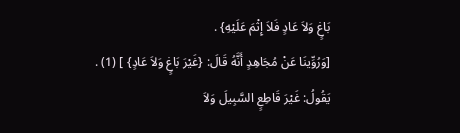بَاغٍ وَلاَ عَادٍ فَلاَ إِثْمَ عَلَيْهِ} .
[وَرُوِّينَا عَنْ مُجَاهِدٍ أَنَّهُ قَالَ: {غَيْرَ بَاغٍ وَلاَ عَادٍ} ] (1) .
يَقُولُ: غَيْرَ قَاطِعٍ السَّبِيلَ وَلاَ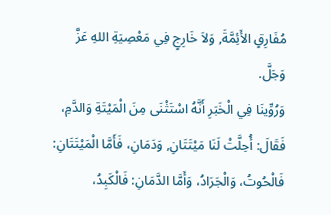مُفَارِقٍ الأَئِمَّةَ, وَلاَ خَارِجٍ فِي مَعْصِيَةِ اللهِ عَزَّ وَجَلَّ.
وَرُوِّينَا فِي الْخَبَرِ أَنَّهُ اسْتَثْنَى مِنَ الْمَيْتَةِ وَالدَّمِ، فَقَالَ: أُحِلَّتْ لَنَا مَيْتَتَانِ, وَدَمَانِ، فَأَمَّا الْمَيْتَتَانِ: فَالْحُوتُ، وَالْجَرَادُ، وَأَمَّا الدَّمَانِ: فَالْكَبِدُ،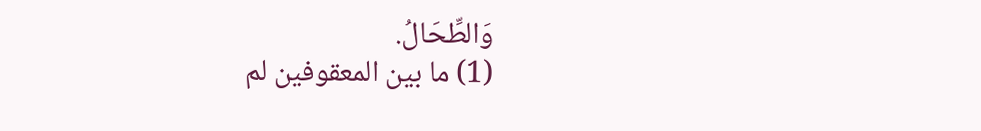وَالطِّحَالُ.
(1) ما بين المعقوفين لم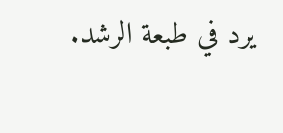يرد في طبعة الرشد.